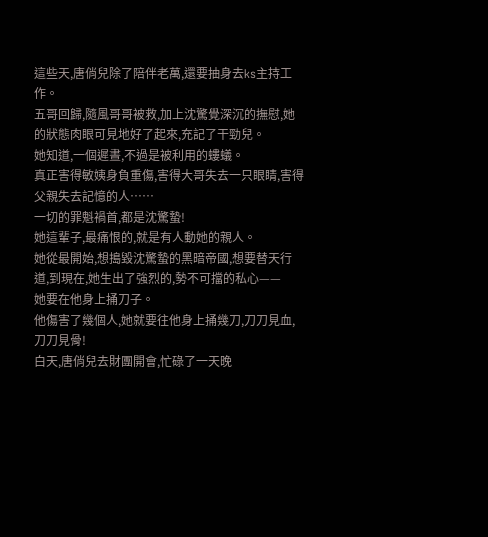這些天,唐俏兒除了陪伴老萬,還要抽身去ks主持工作。
五哥回歸,隨風哥哥被救,加上沈驚覺深沉的撫慰,她的狀態肉眼可見地好了起來,充記了干勁兒。
她知道,一個遲晝,不過是被利用的螻蟻。
真正害得敏姨身負重傷,害得大哥失去一只眼睛,害得父親失去記憶的人……
一切的罪魁禍首,都是沈驚蟄!
她這輩子,最痛恨的,就是有人動她的親人。
她從最開始,想搗毀沈驚蟄的黑暗帝國,想要替天行道,到現在,她生出了強烈的,勢不可擋的私心——
她要在他身上捅刀子。
他傷害了幾個人,她就要往他身上捅幾刀,刀刀見血,刀刀見骨!
白天,唐俏兒去財團開會,忙碌了一天晚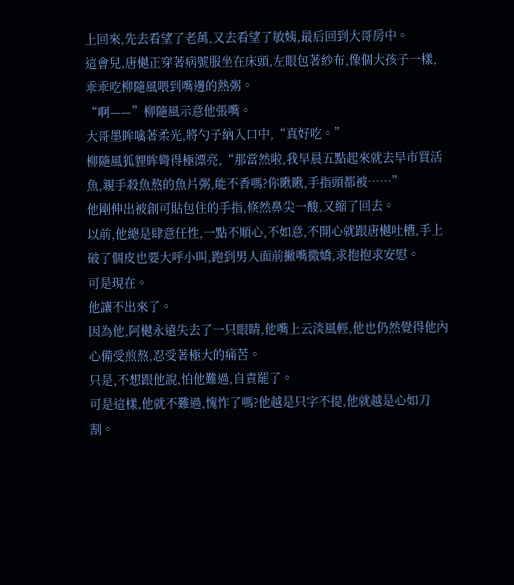上回來,先去看望了老萬,又去看望了敏姨,最后回到大哥房中。
這會兒,唐樾正穿著病號服坐在床頭,左眼包著紗布,像個大孩子一樣,乖乖吃柳隨風喂到嘴邊的熱粥。
“啊——”柳隨風示意他張嘴。
大哥墨眸噙著柔光,將勺子納入口中,“真好吃。”
柳隨風狐貍眸彎得極漂亮,“那當然啦,我早晨五點起來就去早市買活魚,親手殺魚熬的魚片粥,能不香嗎?你瞅瞅,手指頭都被……”
他剛伸出被創可貼包住的手指,倏然鼻尖一酸,又縮了回去。
以前,他總是肆意任性,一點不順心,不如意,不開心就跟唐樾吐槽,手上破了個皮也要大呼小叫,跑到男人面前撇嘴撒嬌,求抱抱求安慰。
可是現在。
他讓不出來了。
因為他,阿樾永遠失去了一只眼睛,他嘴上云淡風輕,他也仍然覺得他內心備受煎熬,忍受著極大的痛苦。
只是,不想跟他說,怕他難過,自責罷了。
可是這樣,他就不難過,愧怍了嗎?他越是只字不提,他就越是心如刀割。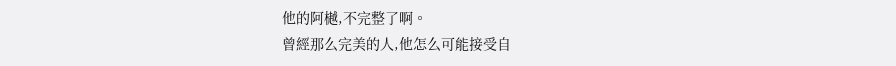他的阿樾,不完整了啊。
曾經那么完美的人,他怎么可能接受自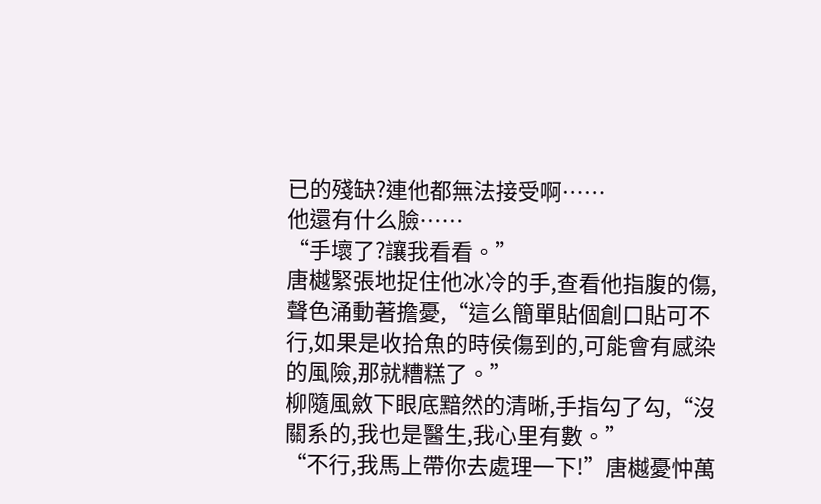已的殘缺?連他都無法接受啊……
他還有什么臉……
“手壞了?讓我看看。”
唐樾緊張地捉住他冰冷的手,查看他指腹的傷,聲色涌動著擔憂,“這么簡單貼個創口貼可不行,如果是收拾魚的時侯傷到的,可能會有感染的風險,那就糟糕了。”
柳隨風斂下眼底黯然的清晰,手指勾了勾,“沒關系的,我也是醫生,我心里有數。”
“不行,我馬上帶你去處理一下!”唐樾憂忡萬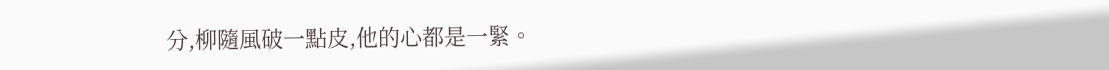分,柳隨風破一點皮,他的心都是一緊。